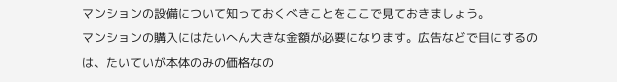マンションの設備について知っておくべきことをここで見ておきましょう。
マンションの購入にはたいへん大きな金額が必要になります。広告などで目にするのは、たいていが本体のみの価格なの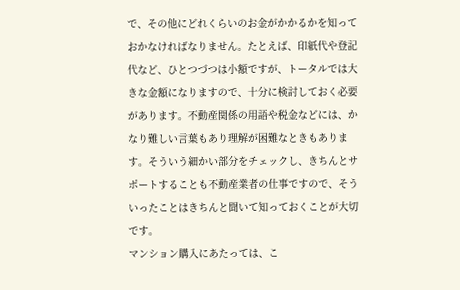で、その他にどれくらいのお金がかかるかを知っておかなければなりません。たとえば、印紙代や登記代など、ひとつづつは小額ですが、トータルでは大きな金額になりますので、十分に検討しておく必要があります。不動産関係の用語や税金などには、かなり難しい言葉もあり理解が困難なときもあります。そういう細かい部分をチェックし、きちんとサポートすることも不動産業者の仕事ですので、そういったことはきちんと聞いて知っておくことが大切です。
マンション購入にあたっては、こ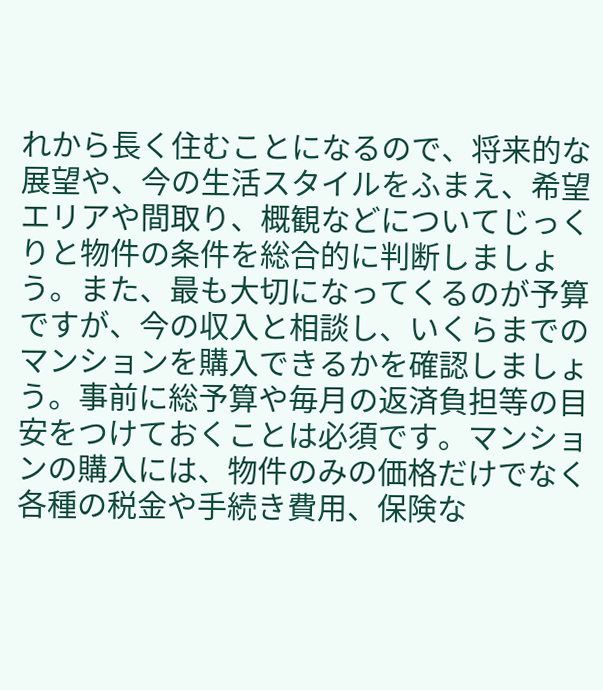れから長く住むことになるので、将来的な展望や、今の生活スタイルをふまえ、希望エリアや間取り、概観などについてじっくりと物件の条件を総合的に判断しましょう。また、最も大切になってくるのが予算ですが、今の収入と相談し、いくらまでのマンションを購入できるかを確認しましょう。事前に総予算や毎月の返済負担等の目安をつけておくことは必須です。マンションの購入には、物件のみの価格だけでなく各種の税金や手続き費用、保険な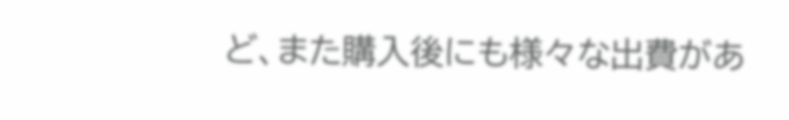ど、また購入後にも様々な出費があ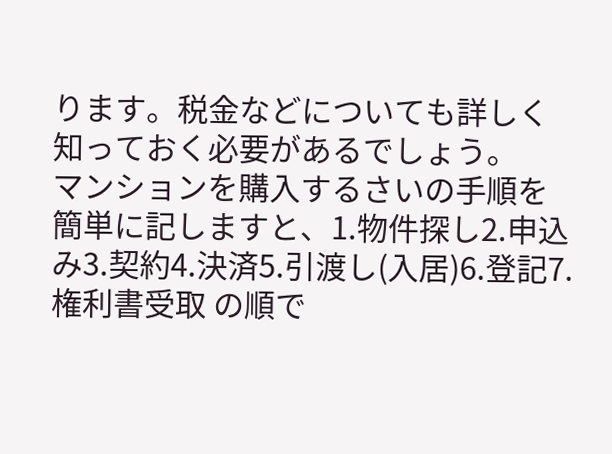ります。税金などについても詳しく知っておく必要があるでしょう。
マンションを購入するさいの手順を簡単に記しますと、1.物件探し2.申込み3.契約4.決済5.引渡し(入居)6.登記7.権利書受取 の順で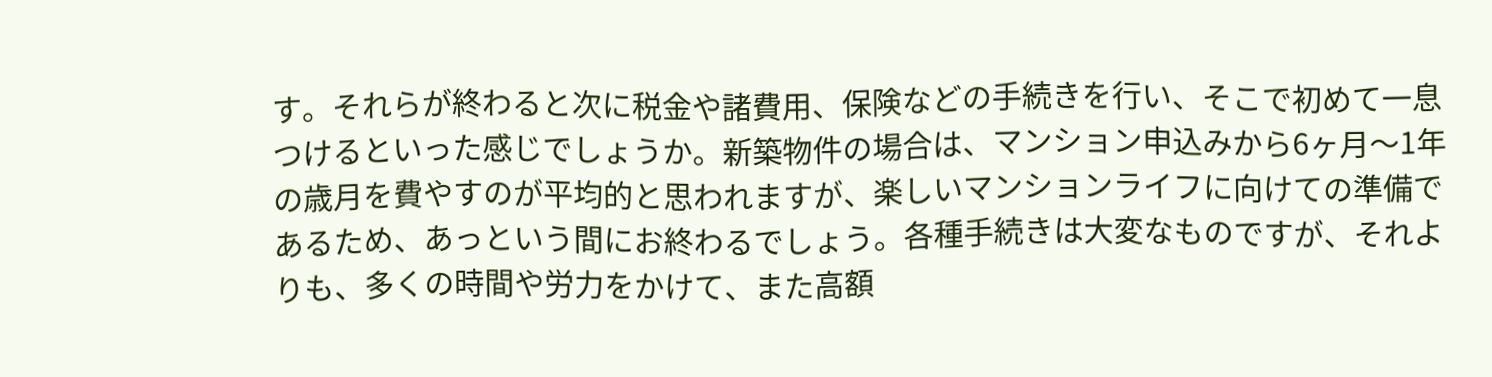す。それらが終わると次に税金や諸費用、保険などの手続きを行い、そこで初めて一息つけるといった感じでしょうか。新築物件の場合は、マンション申込みから6ヶ月〜1年の歳月を費やすのが平均的と思われますが、楽しいマンションライフに向けての準備であるため、あっという間にお終わるでしょう。各種手続きは大変なものですが、それよりも、多くの時間や労力をかけて、また高額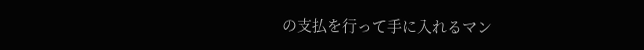の支払を行って手に入れるマン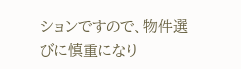ションですので、物件選びに慎重になり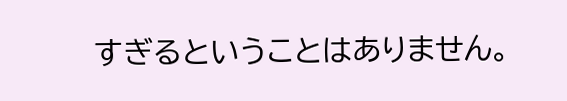すぎるということはありません。